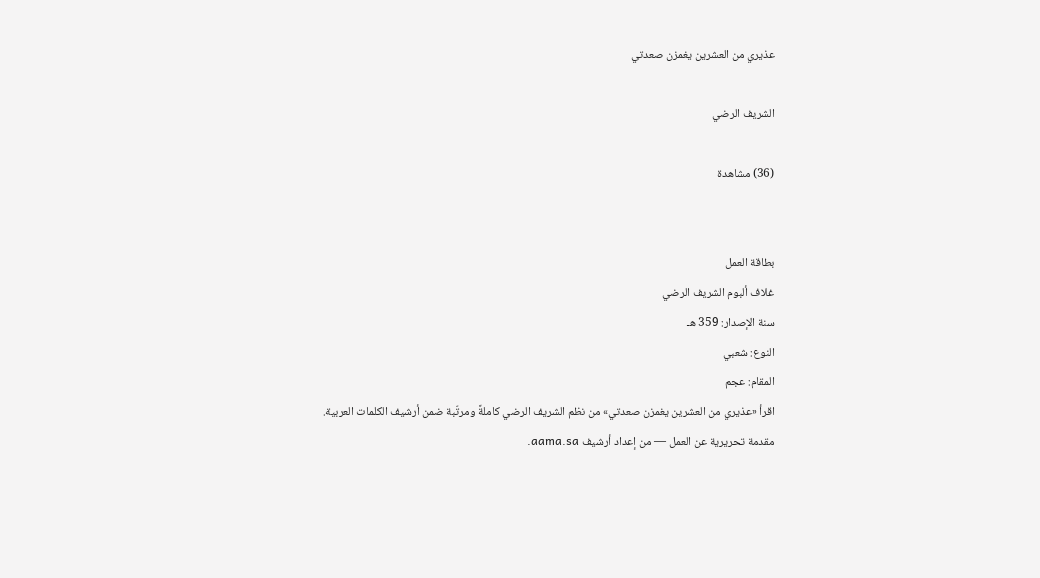عذيري من العشرين يغمزن صعدتي

الشريف الرضي

(36) مشاهدة


بطاقة العمل
غلاف ألبوم الشريف الرضي
سنة الإصدار: 359 هـ
النوع: شعبي
المقام: عجم
اقرأ «عذيري من العشرين يغمزن صعدتي» من نظم الشريف الرضي كاملةً ومرتّبة ضمن أرشيف الكلمات العربية.
مقدمة تحريرية عن العمل — من إعداد أرشيف aama.sa.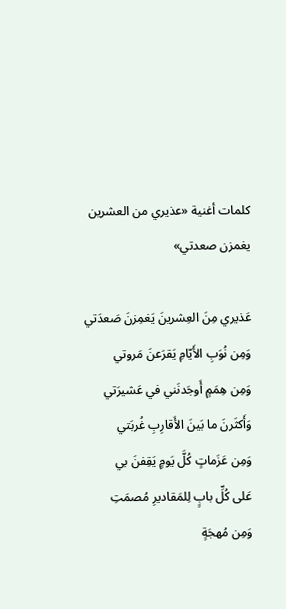كلمات أغنية «عذيري من العشرين يغمزن صعدتي»

عَذيري مِنَ العِشرينَ يَغمِزنَ صَعدَتي
وَمِن نُوَبِ الأَيّامِ يَقرَعنَ مَروتي
وَمِن هِمَمٍ أَوجَدنَني في عَشيرَتي
وَأَكثَرنَ ما بَينَ الأَقارِبِ غُربَتي
وَمِن عَزَماتٍ كُلَّ يَومٍ يَقِفنَ بي
عَلى كُلِّ بابٍ لِلمَقاديرِ مُصمَتِ
وَمِن مُهجَةٍ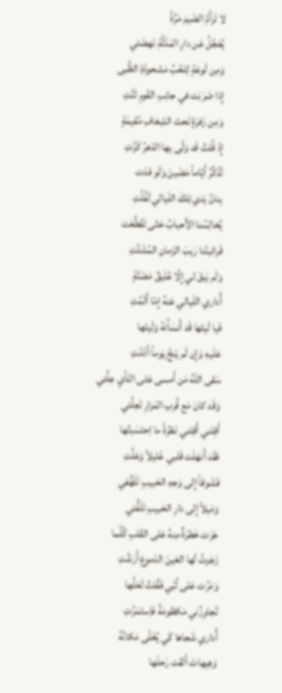لا تَرأَمُ الضَيمَ مَرَّةً
يُعَجِّلُ عَن دارِ المَذَلَّةِ نَهضَتي
وَمِن لَوعَةٍ لِلحُبِّ مَشحوذَةِ الظُبى
إِذا ضَرَبَت في جانِبِ القَومِ ثَنَّتِ
وَمِن زَفرَةٍ تَحتَ الشِغافِ مُقيمَةٍ
إِذَ قُلتُ قَد وَلّى بِها الدَهرُ كَرَّتِ
تُذَكِّرُ أَيّاماً مَضَينَ وَلَو فَدَت
بِنانُ يَدي تِلكَ اللَيالي لَفُلَّتِ
يُخالِسُنا الأَحبابُ حَتّى تَقَطَّعَت
قَرائينُنا رَيبَ الزَمانِ المُشَتِّتِ
وَلَم يَبقَ لي إِلّا عُلَيقُ مَضَنَّةٍ
أُداري اللَيالي عَنهُ إِمّا أَلَمَّتِ
فَيا لَيتَها قَد أَنسَأَتهُ وَلَيتَها
عَلَيهِ وَإِن لَم يَنجُ يَوماً أَذَمَّتِ
سَقى اللَهُ مَن أَمسى عَلى النَأيِ عِلَّتي
وَقَد كانَ مَع قُربِ المَزارِ تَعِلَّتي
أَقِلني أَقِلني نَظرَةً ما اِحتَسَبتُها
فَقَد أَنهَلَت قَلبي غَليلاً وَعَلَّتِ
فَشَوقاً إِلى وَجهِ الحَبيبِ تَلَهُّفي
وَمَيلاً إِلى دارِ الحَبيبِ تَلَفُّتي
جَرَت خَطرَةٌ مِنهُ عَلى القَلبِ كُلَّما
زَجَرتُ لَها العَينَ الدَموعَ أَرَشَّتِ
وَمَرَّت عَلى لُبّي فَقُلتُ لَعَلَّها
تُجاوِزُني مَكظومَةً فَاِستَمَرَّتِ
أُداري شَجاها كَي يُخَلّى مَكانُهُ
وَهِيهاتَ أَلقَت رَحلَها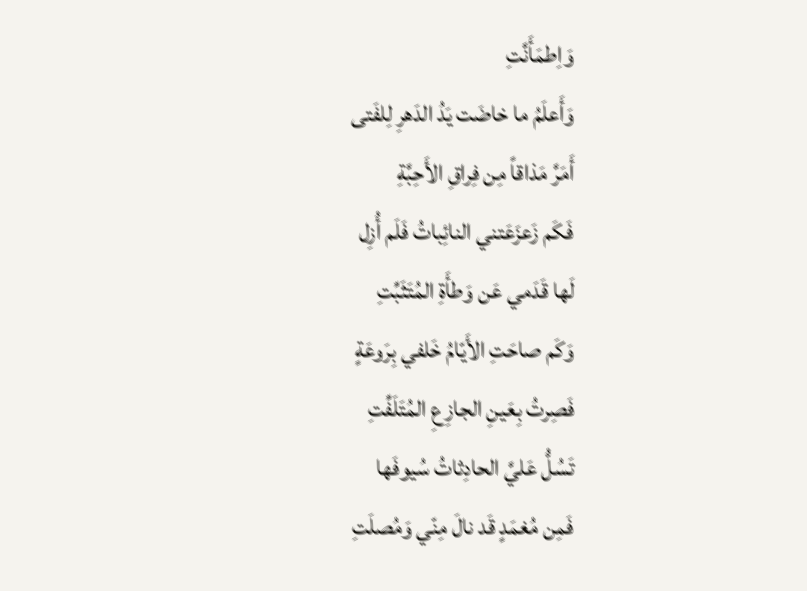وَاِطمَأَنَّتِ
وَأَعلَمُ ما خاضَت يَدُ الدَهرِ لِلفَتى
أَمَرَّ مَذاقاً مِن فِراقِ الأَحِبَّةِ
فَكَم زَعزَعَتني النائِباتُ فَلَم أُزِل
لَها قَدَمي عَن وَطأَةِ المُتَثَبِّتِ
وَكَم صاحَتِ الأَيّامُ خَلفي بِرَوعَةٍ
فَصِرتُ بِعَينِ الجازِعِ المُتَلَفِّتِ
تَسُلُّ عَليَّ الحادِثاتُ سُيوفَها
فَمِن مُغمَدٍ قَد نالَ مِنّي وَمُصلَتِ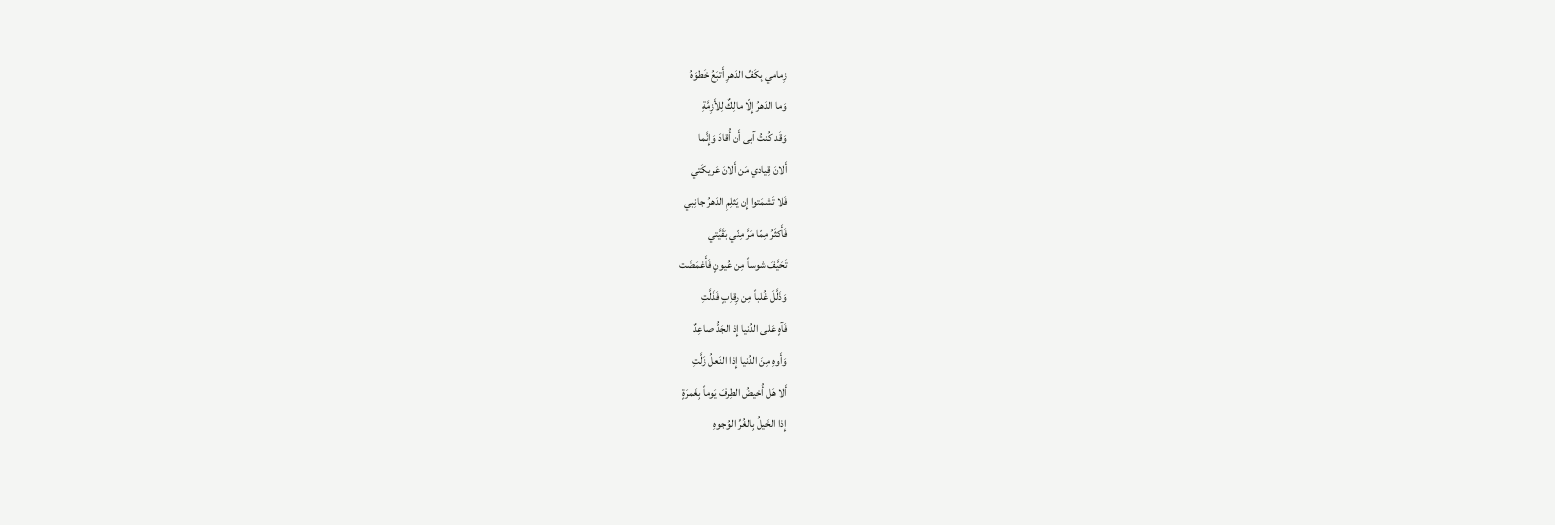زِمامي بِكَفِّ الدَهرِ أَتبَعُ خَطوَهُ
وَما الدَهرُ إِلّا مالِكٌ لِلأَزِمَّةِ
وَقَد كُنتُ آبى أَن أُقادَ وَإِنَّما
أَلانَ قِيادي مَن أَلانَ عَريكَتي
فَلا تَشمَتوا إِن يَثلِمِ الدَهرُ جانِبي
فَأَكثَرُ مِمّا مَرَّ مِنّي بَقَيَّتي
تَحَيَّفَ شوساً مِن عُيونٍ فَأَغمَضَت
وَذَلَّلَ غُلباً مِن رِقاِبٍ فَذَلَّتِ
فَآهٍ عَلى الدُنيا إِذ الجَدُّ صاعِدٌ
وَأَوهِ مِنَ الدُنيا إِذا النَعلُ زَلَّتِ
أَلا هَل أُخيضُ الطِرفَ يَوماً بِغَمرَةٍ
إِذا الخَيلُ بِالغُرِّ الوُجوهِ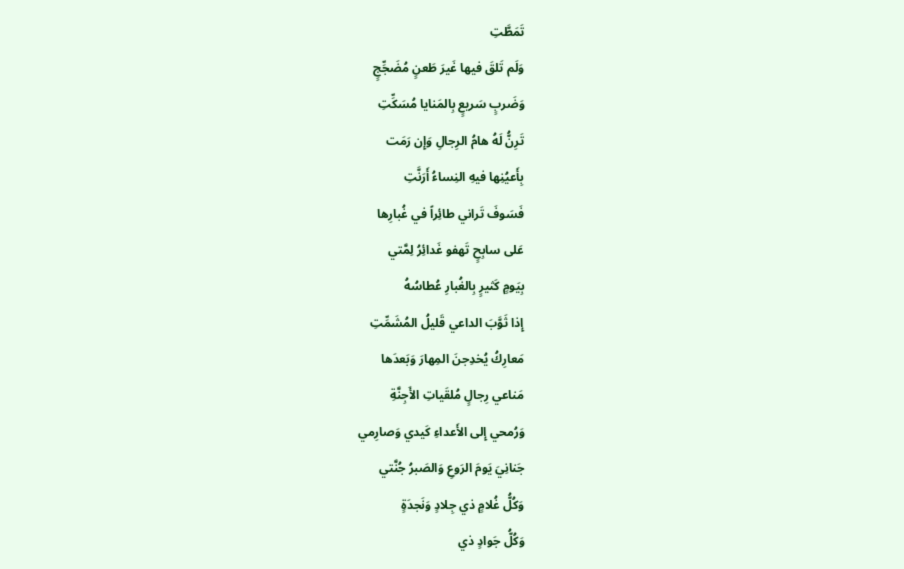تَمَطَّتِ
وَلَم تَلقَ فيها غَيرَ طَعنٍ مُضَجِّجٍ
وَضَربٍ سَريعٍ بِالمَنايا مُسَكِّتِ
تَرِنُّ لَهُ هامُ الرِجالِ وَإِن رَمَت
بِأَعيُنِها فيهِ النِساءُ أَرَنَّتِ
فَسَوفَ تَراني طائِراً في غُبارِها
عَلى سابِحٍ تَهفو غَدائِرُ لِمَّتي
بِيَومٍ كَثيرٍ بِالغُبارِ عُطاسُهُ
إِذا ثَوَّبَ الداعي قَليلُ المُشَمِّتِ
مَعارِكُ يُخدِجنَ المِهارَ وَبَعدَها
مَناعي رِجالٍ مُلقَياتِ الأَجِنَّةِ
وَرُمحي إِلى الأَعداءِ كَيدي وَصارِمي
جَنانِيَ يَومَ الرَوعِ وَالصَبرُ جُنَّتي
وَكُلُّ غُلامٍ ذي جِلادٍ وَنَجدَةٍ
وَكُلُّ جَوادٍ ذي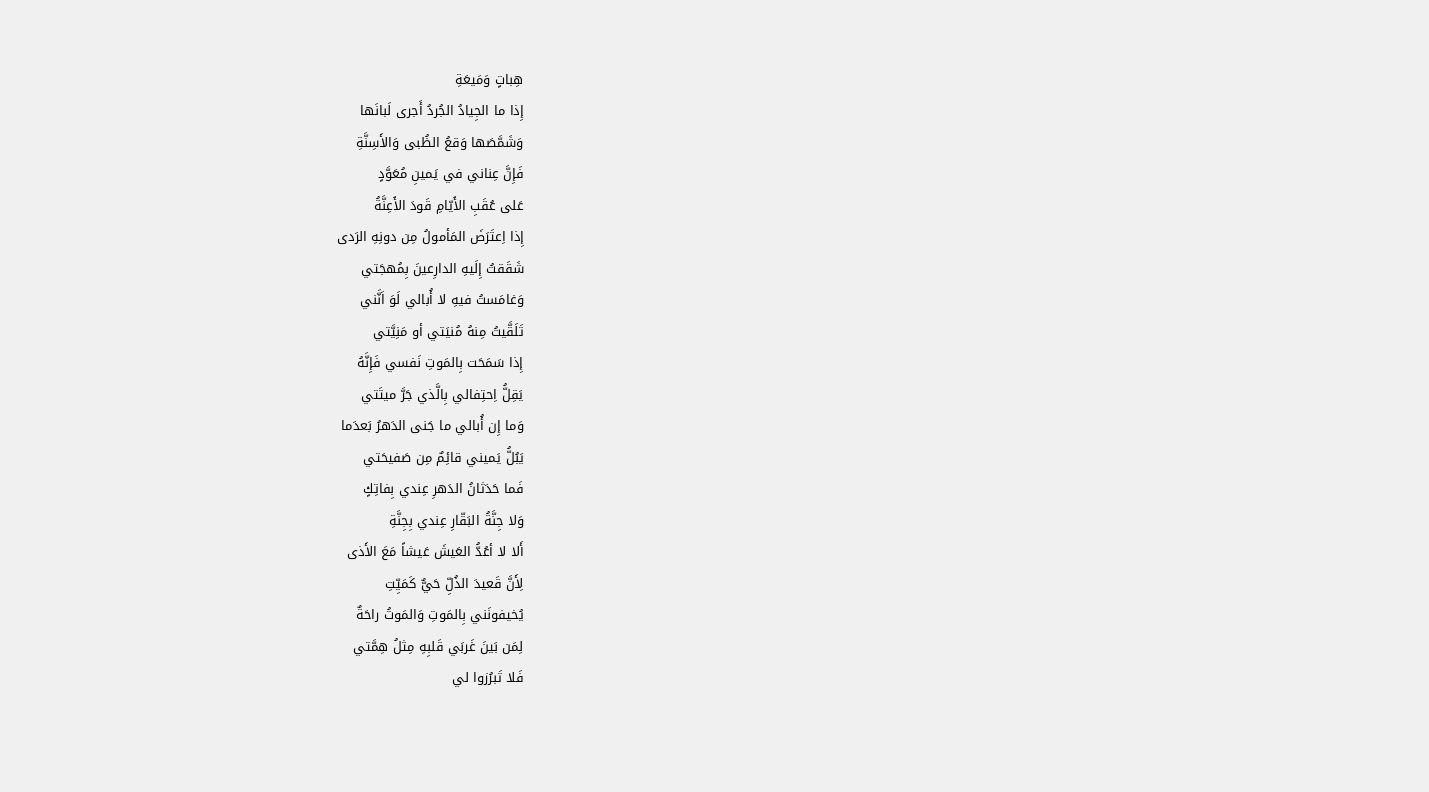هِباتٍ وَمَيعَةِ
إِذا ما الجِيادُ الجُردُ أَجرى لَبانَها
وَشَمَّصَها وَقعُ الظُبى وَالأَسِنَّةِ
فَإِنَّ عِناني في يَمينِ مُعَوَّدٍ
عَلى عُقَبِ الأَيّامِ قَودَ الأَعِنَّةُ
إِذا اِعتَرَضَ المَأمولُ مِن دونِهِ الرَدى
شَقَقتُ إِلَيهِ الدارِعينَ بِمُهجَتي
وَغامَستُ فيهِ لا أُبالي لَوَ اَنَّني
تَلَقَّيتُ مِنهُ مُنيَتي أو مَنِيَّتي
إِذا سَمَحَت بِالمَوتِ نَفسي فَإِنَّهُ
يَقِلُّ اِحتِفالي بِالَّذي جَرَّ ميتَتي
وَما إِن أُبالي ما جَنى الدَهرُ بَعدَما
يَبُلُّ يَميني قائِمٌ مِن صَفيحَتي
فَما حَدَثانُ الدَهرِ عِندي بِفاتِكٍ
وَلا جِنَّةُ البَقّارِ عِندي بِجِنَّةِ
أَلا لا أعُدُّ العَيشَ عَيشاً مَعَ الأَذى
لِأَنَّ قَعيدَ الذُلِّ حَيٌّ كَمَيِّتِ
يُخيفونَني بِالمَوتِ وَالمَوتُ راحَةٌ
لِمَن بَينَ غَربَي قَلبِهِ مِثلُ هِمَّتي
فَلا تَبرُزوا لي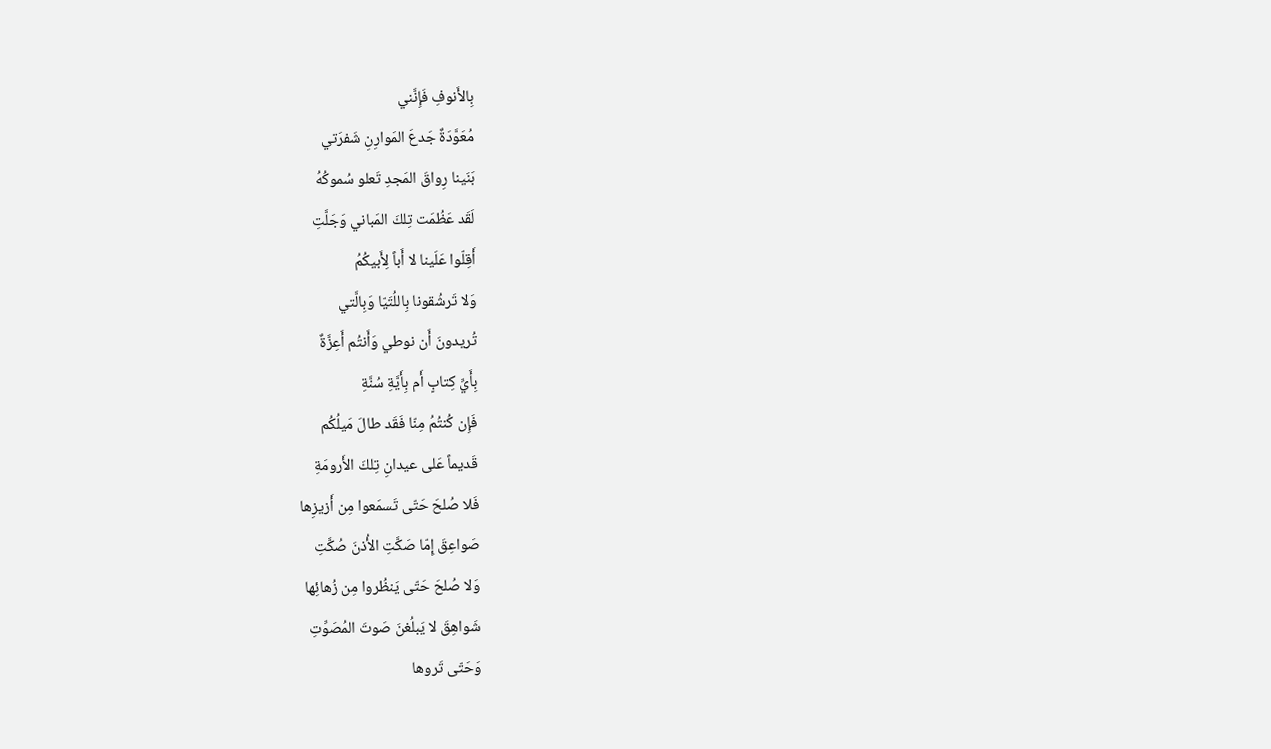بِالأَنوفِ فَإِنَّني
مُعَوَّدَةٌ جَدعَ المَوارِنِ شَفرَتي
بَنَينا رِواقَ المَجدِ تَعلو سُموكُهُ
لَقَد عَظُمَت تِلكَ المَباني وَجَلَّتِ
أَقِلّوا عَلَينا لا أَباً لِأَبيكُمُ
وَلا تَرشُقونا بِاللُتَيّا وَبِالَّتي
تُريدونَ أَن نوطي وَأَنتُم أَعِزَّةٌ
بِأَيِّ كِتابٍ أَم بِأَيَّةِ سُنَّةِ
فَإِن كُنتُمُ مِنّا فَقَد طالَ مَيلُكُم
قَديماً عَلى عيدانِ تِلكَ الأَرومَةِ
فَلا صُلحَ حَتّى تَسمَعوا مِن أَزيزِها
صَواعِقَ إِمّا صَكَّتِ الأُذنَ صُكَّتِ
وَلا صُلحَ حَتّى يَنظُروا مِن زُهائِها
شَواهِقَ لا يَبلُغنَ صَوتَ المُصَوِّتِ
وَحَتّى تَروها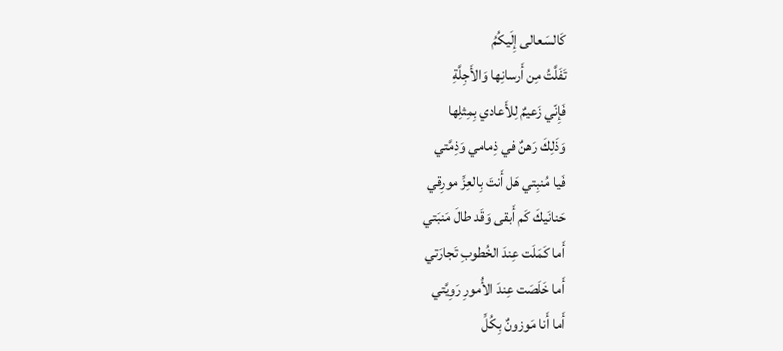كَالسَعالى إِلَيكُمُ
تَفَلَّتُ مِن أَرسانِها وَالأَجِلَّةِ
فَإِنّي زَعيمٌ لِلأَعادي بِمِثلِها
وَذَلِكَ رَهنٌ في ذِمامي وَذِمَّتي
فَيا مُنبِتي هَل أَنتَ بِالعِزِّ مورِقي
حَنانَيكَ كَم أَبقى وَقَد طالَ مَنبَتي
أَما كَمَلَت عِندَ الخُطوبِ تَجارَتي
أَما خَلَصَت عِندَ الأُمورِ رَوِيَّتي
أَما أَنا مَوزونٌ بِكُلِّ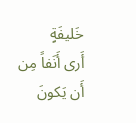خَليفَةٍ
أَرى أَنَفاً مِن أَن يَكونَ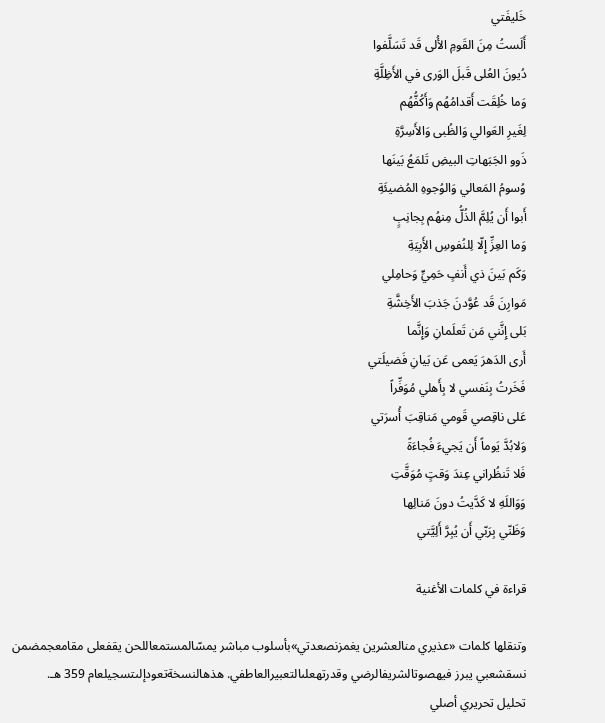خَليفَتي
أَلَستُ مِنَ القَومِ الأُلى قَد تَسَلَّفوا
دُيونَ العُلى قَبلَ الوَرى في الأَظِلَّةِ
وَما خُلِقَت أَقدامُهُم وَأَكُفُّهُم
لِغَيرِ العَوالي وَالظُبى وَالأَسِرَّةِ
ذَوو الجَبَهاتِ البيضِ تَلمَعُ بَينَها
وُسومُ المَعالي وَالوُجوهِ المُضيئَةِ
أَبوا أَن يُلِمَّ الذُلُّ مِنهُم بِجانِبٍ
وَما العِزِّ إِلّا لِلنُفوسِ الأَبِيَةِ
وَكَم بَينَ ذي أَنفٍ حَمِيٍّ وَحامِلي
مَوارِنَ قَد عُوَّدنَ جَذبَ الأَخِشَّةِ
بَلى إِنَّني مَن تَعلَمانِ وَإِنَّما
أَرى الدَهرَ يَعمى عَن بَيانِ فَضيلَتي
فَخَرتُ بِنَفسي لا بِأَهلي مُوَفِّراً
عَلى ناقِصي قَومي مَناقِبَ أُسرَتي
وَلابُدَّ يَوماً أَن يَجيءَ فُجاءَةً
فَلا تَنظُراني عِندَ وَقتٍ مُوَقَّتِ
وَوَاللَهِ لا كَدَّيتُ دونَ مَنالِها
وَظَنّي بِرَبّي أَن يُبِرَّ أَلِيَّتي

قراءة في كلمات الأغنية

وتنقلها كلمات «عذيري منالعشرين يغمزنصعدتي»بأسلوب مباشر يمسّالمستمعاللحن يقفعلى مقامعجمضمن نسقشعبي يبرز فيهصوتالشريفالرضي وقدرتهعلىالتعبيرالعاطفي. هذهالنسخةتعودإلىتسجيلعام 359 هـ.
تحليل تحريري أصلي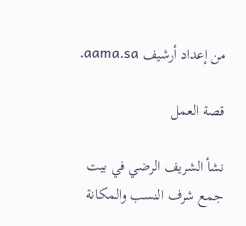من إعداد أرشيف aama.sa.

قصة العمل

نشأ الشريف الرضي في بيت جمع شرف النسب والمكانة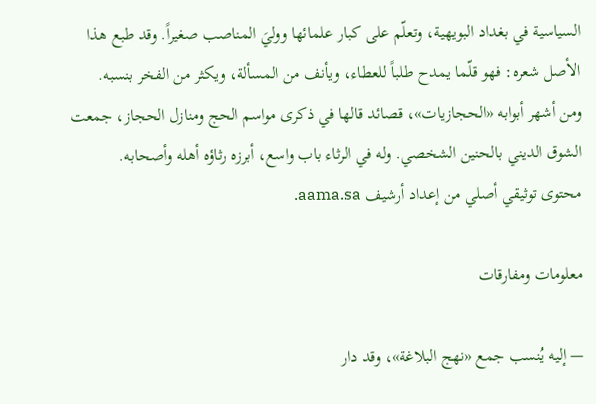السياسية في بغداد البويهية، وتعلّم على كبار علمائها ووليَ المناصب صغيراً. وقد طبع هذا الأصل شعره: فهو قلّما يمدح طلباً للعطاء، ويأنف من المسألة، ويكثر من الفخر بنسبه.
ومن أشهر أبوابه «الحجازيات»، قصائد قالها في ذكرى مواسم الحج ومنازل الحجاز، جمعت الشوق الديني بالحنين الشخصي. وله في الرثاء باب واسع، أبرزه رثاؤه أهله وأصحابه.
محتوى توثيقي أصلي من إعداد أرشيف aama.sa.

معلومات ومفارقات

— إليه يُنسب جمع «نهج البلاغة»، وقد دار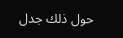حول ذلك جدل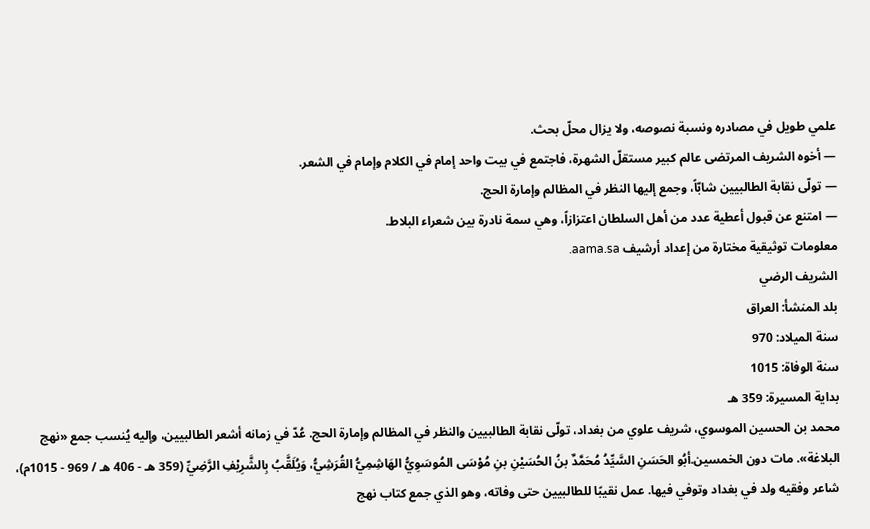علمي طويل في مصادره ونسبة نصوصه، ولا يزال محلّ بحث.
— أخوه الشريف المرتضى عالم كبير مستقلّ الشهرة، فاجتمع في بيت واحد إمام في الكلام وإمام في الشعر.
— تولّى نقابة الطالبيين شابّاً، وجمع إليها النظر في المظالم وإمارة الحج.
— امتنع عن قبول أعطية عدد من أهل السلطان اعتزازاً، وهي سمة نادرة بين شعراء البلاط.
معلومات توثيقية مختارة من إعداد أرشيف aama.sa.
الشريف الرضي
بلد المنشأ: العراق
سنة الميلاد: 970
سنة الوفاة: 1015
بداية المسيرة: 359 هـ
محمد بن الحسين الموسوي، شريف علوي من بغداد، تولّى نقابة الطالبيين والنظر في المظالم وإمارة الحج. عُدّ في زمانه أشعر الطالبيين، وإليه يُنسب جمع «نهج البلاغة». مات دون الخمسين.أبُو الحَسَنِ السَّيِّدُ مُحَمَّدٌ بنُ الحُسَيْنِ بنِ مُوْسَى المُوسَوِيُّ الهَاشِمِيُّ القُرَشِيُّ، وَيُلَقَّبُ بِالشَّرِيْفِ الرَّضِيِّ (359 هـ - 406 هـ / 969 - 1015م)، شاعر وفقيه ولد في بغداد وتوفي فيها. عمل نقيبًا للطالبيين حتى وفاته، وهو الذي جمع كتاب نهج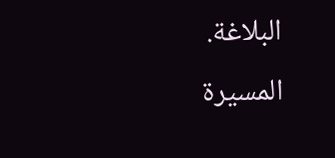البلاغة.
المسيرة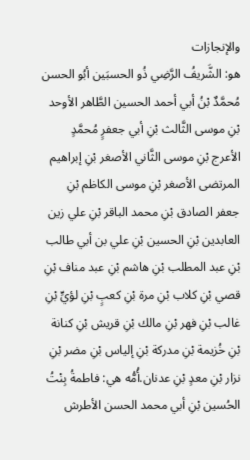والإنجازات
هو: الشَّريفُ الرَّضِي ذُو الحسبَين أبُو الحسن مُحمَّدٌ بْنُ أبي أحمد الحسين الطَّاهر الأوحد بْنِ موسى الثَّالث بْنِ أبي جعفرٍ مُحمَّدٍ الأعرج بْنِ موسى الثَّاني الأصغر بْنِ إبراهيم المرتضى الأصغر بْنِ موسى الكاظم بْنِ جعفر الصادق بْنِ محمد الباقر بْنِ علي زين العابدين بْنِ الحسين بْنِ علي بن أبي طالب بْنِ عبد المطلب بْنِ هاشم بْنِ عبد مناف بْنِ قصي بْنِ كلاب بْنِ مرة بْنِ كعبٍ بْنِ لؤيٍّ بْنِ غالب بْنِ فهر بْنِ مالك بْنِ قريش بْنِ كنانة بْنِ خُزيمة بْنِ مدركة بْنِ إلياس بْنِ مضر بْنِ نزار بْنِ معدٍ بْنِ عدنان.أُمُّه هي: فاطمةُ بِنْتُ الحُسين بْنِ أبي محمد الحسن الأطرش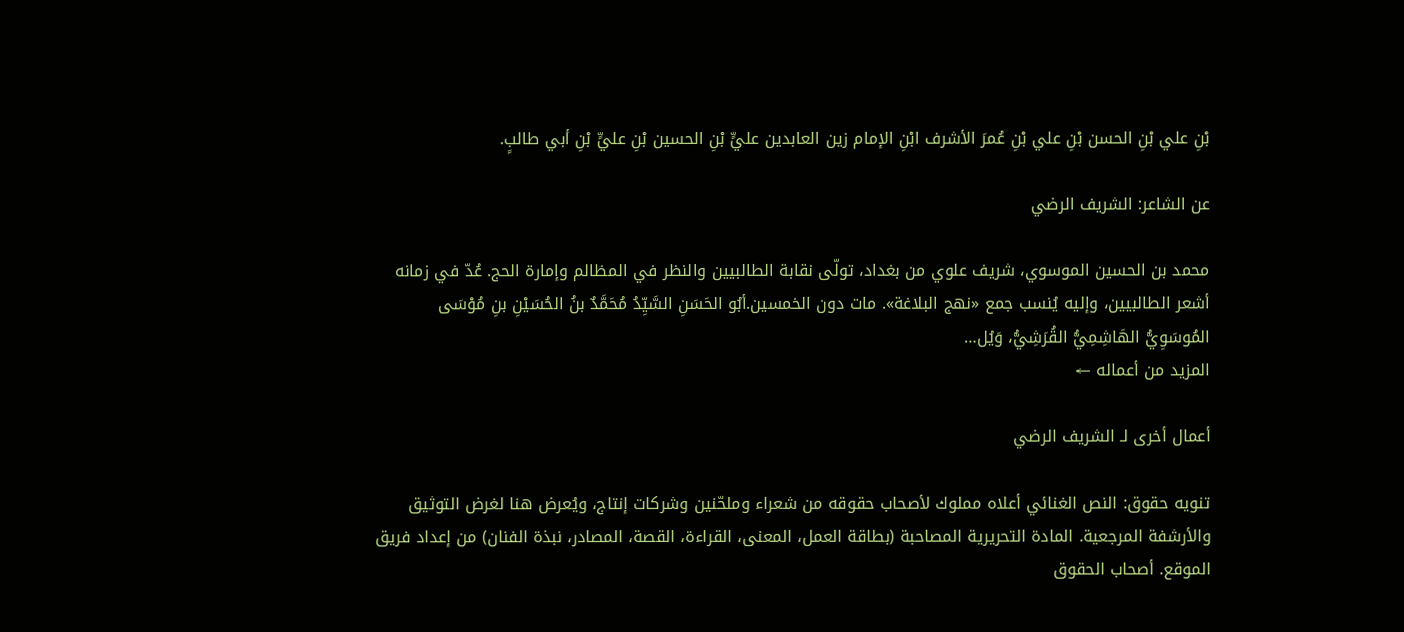بْنِ علي بْنِ الحسن بْنِ علي بْنِ عُمرَ الأشرف ابْنِ الإمام زين العابدين عليٍّ بْنِ الحسين بْنِ عليٍّ بْنِ أبي طالبٍ.

عن الشاعر: الشريف الرضي

محمد بن الحسين الموسوي، شريف علوي من بغداد، تولّى نقابة الطالبيين والنظر في المظالم وإمارة الحج. عُدّ في زمانه أشعر الطالبيين، وإليه يُنسب جمع «نهج البلاغة». مات دون الخمسين.أبُو الحَسَنِ السَّيِّدُ مُحَمَّدٌ بنُ الحُسَيْنِ بنِ مُوْسَى المُوسَوِيُّ الهَاشِمِيُّ القُرَشِيُّ، وَيُل…
المزيد من أعماله ←

أعمال أخرى لـ الشريف الرضي

تنويه حقوق: النص الغنائي أعلاه مملوك لأصحاب حقوقه من شعراء وملحّنين وشركات إنتاج، ويُعرض هنا لغرض التوثيق والأرشفة المرجعية. المادة التحريرية المصاحبة (بطاقة العمل، المعنى، القراءة، القصة، المصادر، نبذة الفنان) من إعداد فريق الموقع. أصحاب الحقوق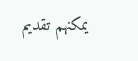يمكنهم تقديم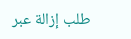طلب إزالة عبر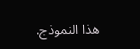هذا النموذج.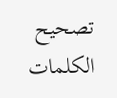تصحيح الكلمات